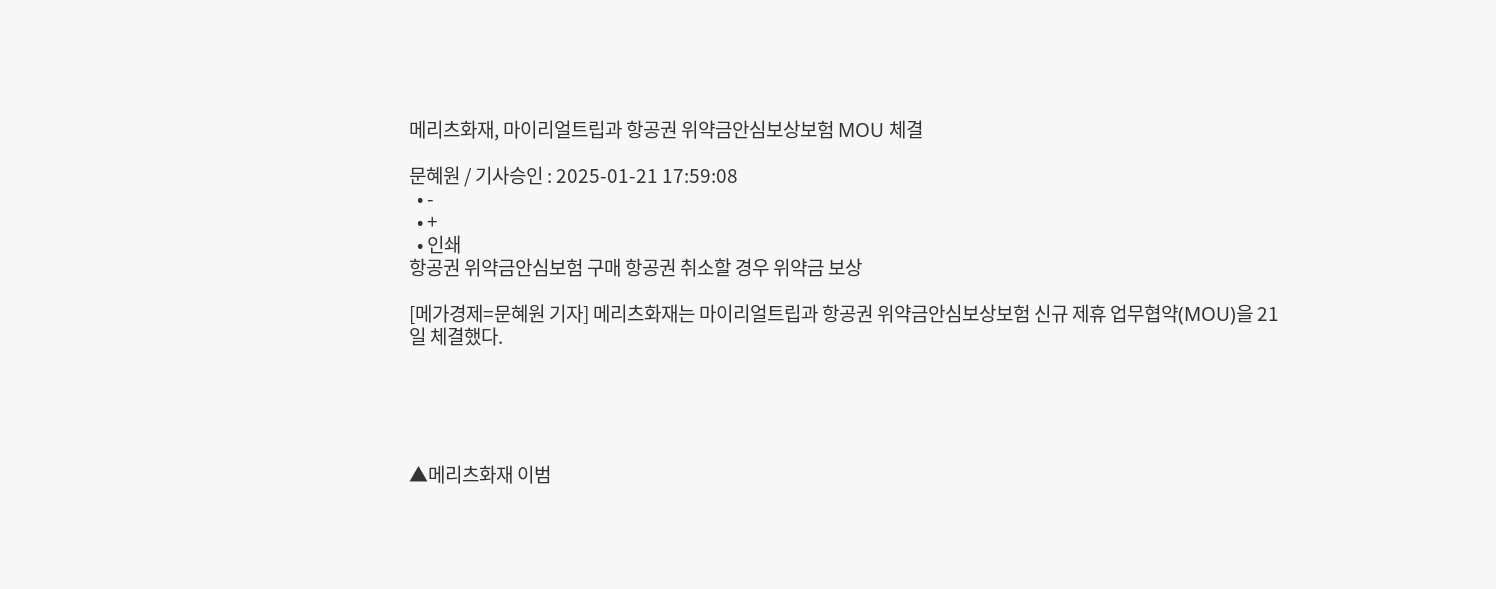메리츠화재, 마이리얼트립과 항공권 위약금안심보상보험 MOU 체결

문혜원 / 기사승인 : 2025-01-21 17:59:08
  • -
  • +
  • 인쇄
항공권 위약금안심보험 구매 항공권 취소할 경우 위약금 보상

[메가경제=문혜원 기자] 메리츠화재는 마이리얼트립과 항공권 위약금안심보상보험 신규 제휴 업무협약(MOU)을 21일 체결했다.





▲메리츠화재 이범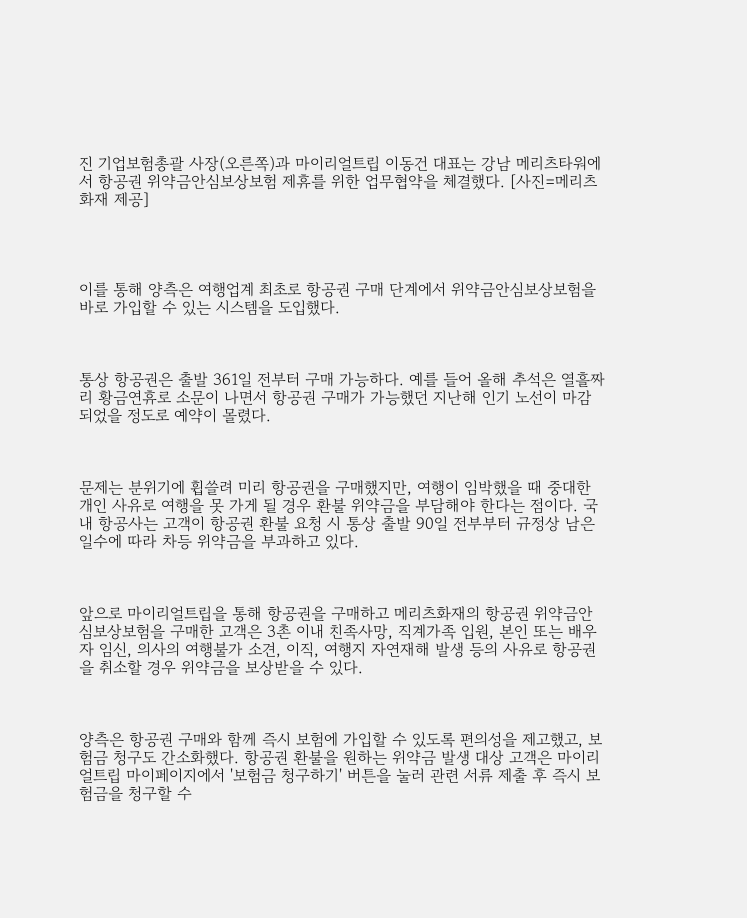진 기업보험총괄 사장(오른쪽)과 마이리얼트립 이동건 대표는 강남 메리츠타워에서 항공권 위약금안심보상보험 제휴를 위한 업무협약을 체결했다. [사진=메리츠화재 제공]




이를 통해 양측은 여행업계 최초로 항공권 구매 단계에서 위약금안심보상보험을 바로 가입할 수 있는 시스템을 도입했다.



통상 항공권은 출발 361일 전부터 구매 가능하다. 예를 들어 올해 추석은 열흘짜리 황금연휴로 소문이 나면서 항공권 구매가 가능했던 지난해 인기 노선이 마감되었을 정도로 예약이 몰렸다.



문제는 분위기에 휩쓸려 미리 항공권을 구매했지만, 여행이 임박했을 때 중대한 개인 사유로 여행을 못 가게 될 경우 환불 위약금을 부담해야 한다는 점이다. 국내 항공사는 고객이 항공권 환불 요청 시 통상 출발 90일 전부부터 규정상 남은 일수에 따라 차등 위약금을 부과하고 있다.



앞으로 마이리얼트립을 통해 항공권을 구매하고 메리츠화재의 항공권 위약금안심보상보험을 구매한 고객은 3촌 이내 친족사망, 직계가족 입원, 본인 또는 배우자 임신, 의사의 여행불가 소견, 이직, 여행지 자연재해 발생 등의 사유로 항공권을 취소할 경우 위약금을 보상받을 수 있다.



양측은 항공권 구매와 함께 즉시 보험에 가입할 수 있도록 편의성을 제고했고, 보험금 청구도 간소화했다. 항공권 환불을 원하는 위약금 발생 대상 고객은 마이리얼트립 마이페이지에서 '보험금 청구하기' 버튼을 눌러 관련 서류 제출 후 즉시 보험금을 청구할 수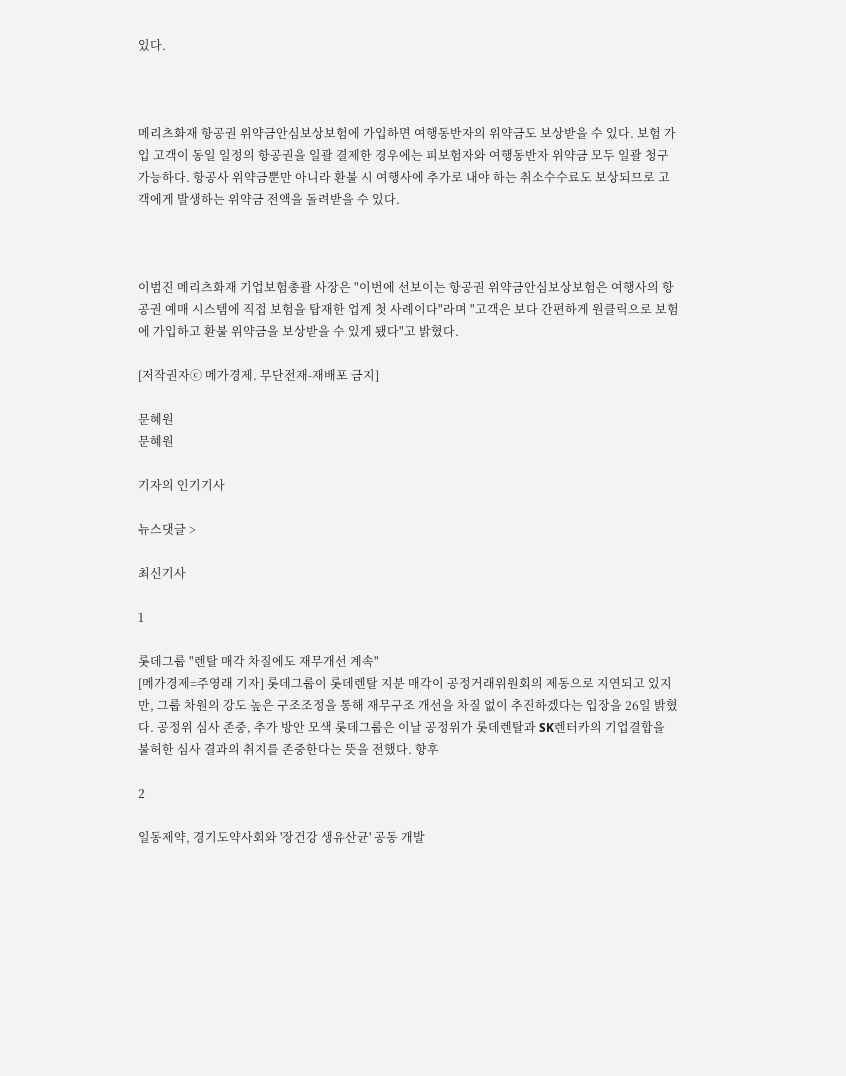있다.



메리츠화재 항공권 위약금안심보상보험에 가입하면 여행동반자의 위약금도 보상받을 수 있다. 보험 가입 고객이 동일 일정의 항공권을 일괄 결제한 경우에는 피보험자와 여행동반자 위약금 모두 일괄 청구 가능하다. 항공사 위약금뿐만 아니라 환불 시 여행사에 추가로 내야 하는 취소수수료도 보상되므로 고객에게 발생하는 위약금 전액을 돌려받을 수 있다.



이범진 메리츠화재 기업보험총괄 사장은 "이번에 선보이는 항공권 위약금안심보상보험은 여행사의 항공권 예매 시스템에 직접 보험을 탑재한 업계 첫 사례이다"라며 "고객은 보다 간편하게 원클릭으로 보험에 가입하고 환불 위약금을 보상받을 수 있게 됐다"고 밝혔다.

[저작권자ⓒ 메가경제. 무단전재-재배포 금지]

문혜원
문혜원

기자의 인기기사

뉴스댓글 >

최신기사

1

롯데그룹 "렌탈 매각 차질에도 재무개선 계속"
[메가경제=주영래 기자] 롯데그룹이 롯데렌탈 지분 매각이 공정거래위원회의 제동으로 지연되고 있지만, 그룹 차원의 강도 높은 구조조정을 통해 재무구조 개선을 차질 없이 추진하겠다는 입장을 26일 밝혔다. 공정위 심사 존중, 추가 방안 모색 롯데그룹은 이날 공정위가 롯데렌탈과 SK렌터카의 기업결합을 불허한 심사 결과의 취지를 존중한다는 뜻을 전했다. 향후

2

일동제약, 경기도약사회와 '장건강 생유산균' 공동 개발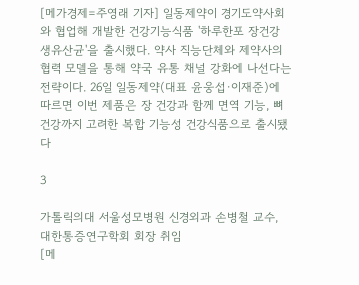[메가경제=주영래 기자] 일동제약이 경기도약사회와 협업해 개발한 건강기능식품 '하루한포 장건강 생유산균'을 출시했다. 약사 직능단체와 제약사의 협력 모델을 통해 약국 유통 채널 강화에 나선다는 전략이다. 26일 일동제약(대표 윤웅섭·이재준)에 따르면 이번 제품은 장 건강과 함께 면역 기능, 뼈 건강까지 고려한 복합 기능성 건강식품으로 출시됐다

3

가톨릭의대 서울성모병원 신경외과 손병철 교수, 대한통증연구학회 회장 취임
[메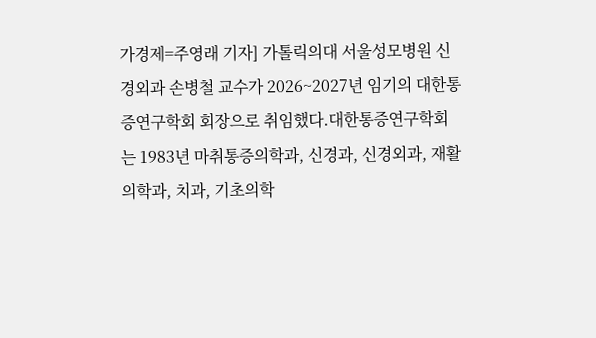가경제=주영래 기자] 가톨릭의대 서울성모병원 신경외과 손병철 교수가 2026~2027년 임기의 대한통증연구학회 회장으로 취임했다.대한통증연구학회는 1983년 마취통증의학과, 신경과, 신경외과, 재활의학과, 치과, 기초의학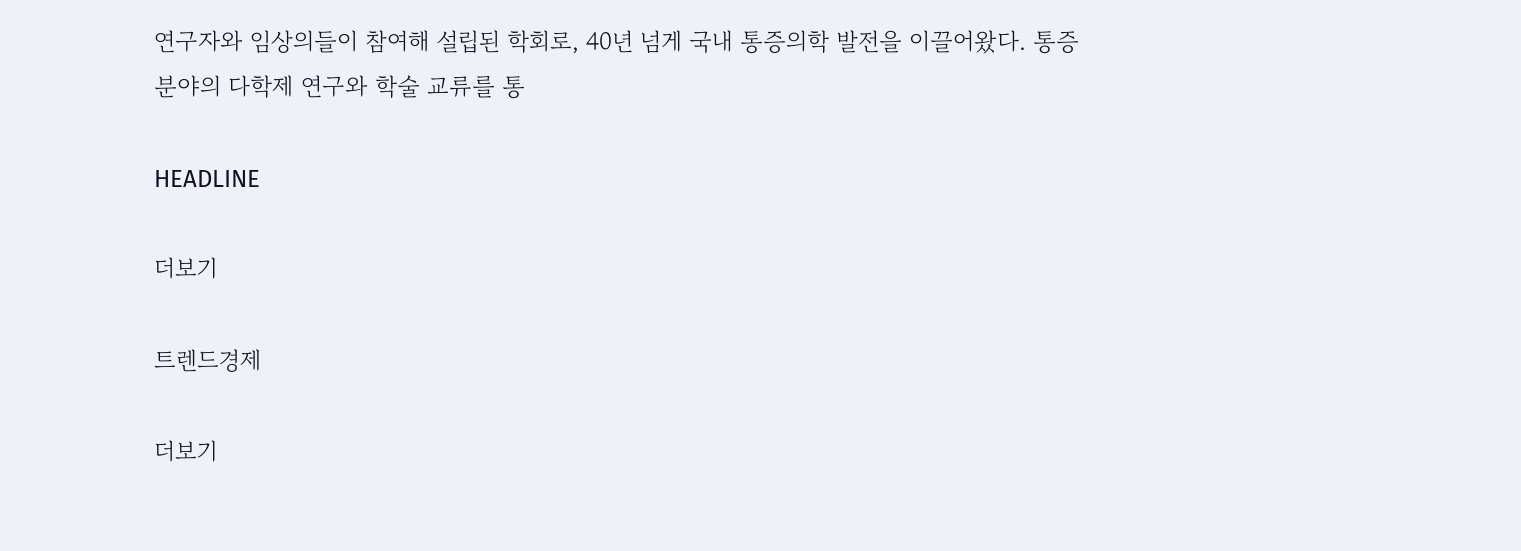연구자와 임상의들이 참여해 설립된 학회로, 40년 넘게 국내 통증의학 발전을 이끌어왔다. 통증 분야의 다학제 연구와 학술 교류를 통

HEADLINE

더보기

트렌드경제

더보기